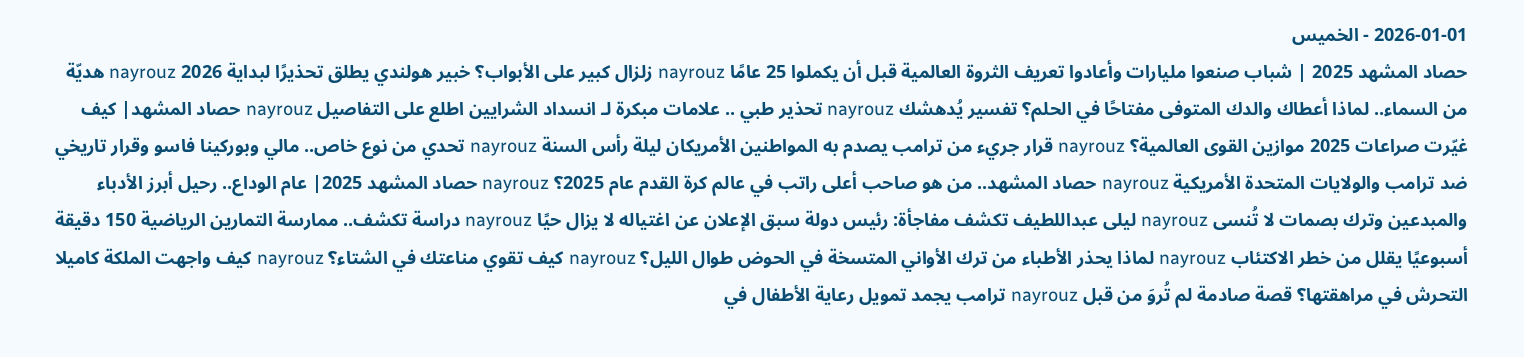2026-01-01 - الخميس
حصاد المشهد 2025 | شباب صنعوا مليارات وأعادوا تعريف الثروة العالمية قبل أن يكملوا 25 عامًا nayrouz زلزال كبير على الأبواب؟ خبير هولندي يطلق تحذيرًا لبداية 2026 nayrouz هديّة من السماء.. لماذا أعطاك والدك المتوفى مفتاحًا في الحلم؟ تفسير يُدهشك nayrouz تحذير طبي .. علامات مبكرة لـ انسداد الشرايين اطلع على التفاصيل nayrouz حصاد المشهد| كيف غيّرت صراعات 2025 موازين القوى العالمية؟ nayrouz قرار جريء من ترامب يصدم به المواطنين الأمريكان ليلة رأس السنة nayrouz تحدي من نوع خاص.. مالي وبوركينا فاسو وقرار تاريخي ضد ترامب والولايات المتحدة الأمريكية nayrouz حصاد المشهد.. من هو صاحب أعلى راتب في عالم كرة القدم عام 2025؟ nayrouz حصاد المشهد 2025| عام الوداع.. رحيل أبرز الأدباء والمبدعين وترك بصمات لا تُنسى nayrouz ليلى عبداللطيف تكشف مفاجأة: رئيس دولة سبق الإعلان عن اغتياله لا يزال حيًا nayrouz دراسة تكشف.. ممارسة التمارين الرياضية 150 دقيقة أسبوعيًا يقلل من خطر الاكتئاب nayrouz لماذا يحذر الأطباء من ترك الأواني المتسخة في الحوض طوال الليل؟ nayrouz كيف تقوي مناعتك في الشتاء؟ nayrouz كيف واجهت الملكة كاميلا التحرش في مراهقتها؟ قصة صادمة لم تُروَ من قبل nayrouz ترامب يجمد تمويل رعاية الأطفال في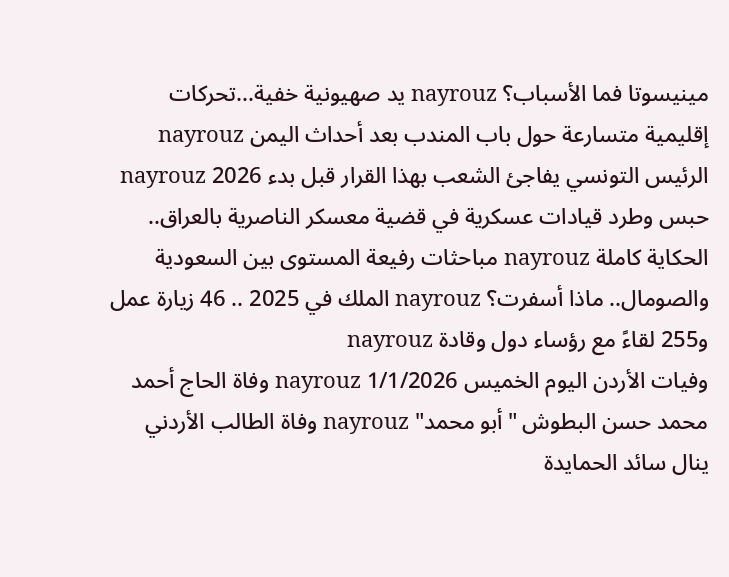مينيسوتا فما الأسباب؟ nayrouz يد صهيونية خفية...تحركات إقليمية متسارعة حول باب المندب بعد أحداث اليمن nayrouz الرئيس التونسي يفاجئ الشعب بهذا القرار قبل بدء 2026 nayrouz حبس وطرد قيادات عسكرية في قضية معسكر الناصرية بالعراق.. الحكاية كاملة nayrouz مباحثات رفيعة المستوى بين السعودية والصومال.. ماذا أسفرت؟ nayrouz الملك في 2025 .. 46 زيارة عمل و255 لقاءً مع رؤساء دول وقادة nayrouz
وفيات الأردن اليوم الخميس 1/1/2026 nayrouz وفاة الحاج أحمد محمد حسن البطوش "أبو محمد" nayrouz وفاة الطالب الأردني ينال سائد الحمايدة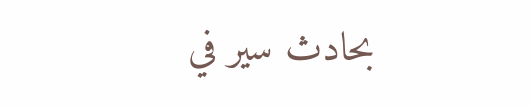بحادث سير في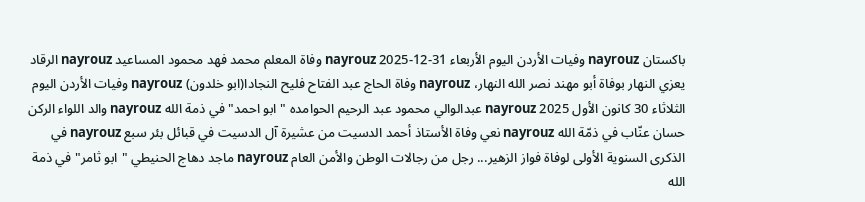باكستان nayrouz وفيات الأردن اليوم الأربعاء 31-12-2025 nayrouz وفاة المعلم محمد فهد محمود المساعيد nayrouz الرقاد يعزي النهار بوفاة أبو مهند نصر الله النهار، nayrouz وفاة الحاج عبد الفتاح فليح النجادا(ابو خلدون) nayrouz وفيات الأردن اليوم الثلاثاء 30 كانون الأول 2025 nayrouz عبدالوالي محمود عبد الرحيم الحوامده "ابو احمد" في ذمة الله nayrouz والد اللواء الركن حسان عنّاب في ذمّة الله nayrouz نعي وفاة الأستاذ أحمد الدسيت من عشيرة آل الدسيت في قبائل بئر سبع nayrouz في الذكرى السنوية الأولى لوفاة فواز الزهير... رجل من رجالات الوطن والأمن العام nayrouz ماجد دهاج الحنيطي "ابو ثامر" في ذمة الله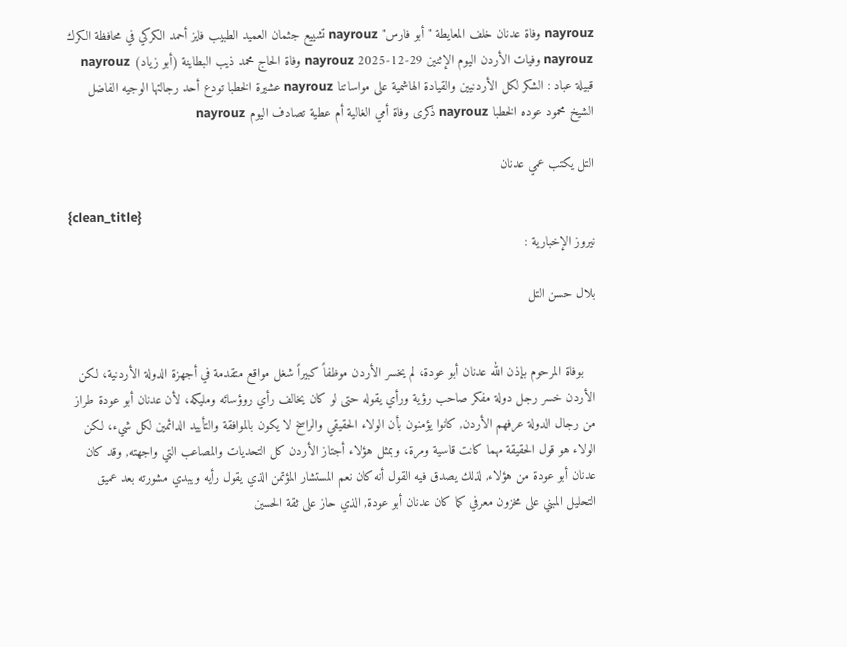nayrouz وفاة عدنان خلف المعايطة " أبو فارس" nayrouz تشييع جثمان العميد الطبيب فايز أحمد الكركي في محافظة الكرك nayrouz وفيات الأردن اليوم الإثنين 29-12-2025 nayrouz وفاة الحاج محمد ذيب البطاينة (أبو زياد) nayrouz قبيلة عباد : الشكر لكل الأردنيين والقيادة الهاشمية على مواساتنا nayrouz عشيرة الخطبا تودع أحد رجالتها الوجيه الفاضل الشيخ محمود عوده الخطبا nayrouz ذكرى وفاة أمي الغالية أم عطية تصادف اليوم nayrouz

التل يكتب عمي عدنان

{clean_title}
نيروز الإخبارية :

بلال حسن التل


   بوفاة المرحوم بإذن الله عدنان أبو عودة، لم يخسر الأردن موظفاً كبيراً شغل مواقع متقدمة في أجهزة الدولة الأردنية، لكن الأردن خسر رجل دولة مفكر صاحب رؤية ورأي يقوله حتى لو كان يخالف رأي روؤسائه ومليكه، لأن عدنان أبو عودة طراز من رجال الدولة عرفهم الأردن, كانوا يؤمنون بأن الولاء الحقيقي والراسخ لا يكون بالموافقة والتأييد الدائمين لكل شيء، لكن الولاء هو قول الحقيقة مهما كانت قاسية ومرة، وبمثل هؤلاء أجتاز الأردن كل التحديات والمصاعب التي واجهته, وقد كان عدنان أبو عودة من هؤلاء, لذلك يصدق فيه القول أنه كان نعم المستشار المؤتمن الذي يقول رأيه ويبدي مشورته بعد عميق التحليل المبني على مخزون معرفي كما كان عدنان أبو عودة, الذي حاز على ثقة الحسين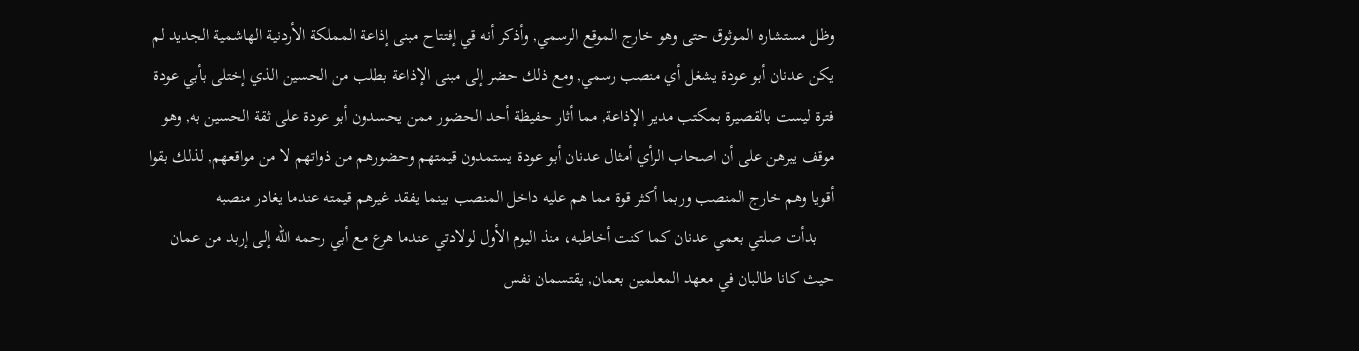وظل مستشاره الموثوق حتى وهو خارج الموقع الرسمي, وأذكر أنه قي إفتتاح مبنى إذاعة المملكة الأردنية الهاشمية الجديد لم يكن عدنان أبو عودة يشغل أي منصب رسمي, ومع ذلك حضر إلى مبنى الإذاعة بطلب من الحسين الذي إختلى بأبي عودة فترة ليست بالقصيرة بمكتب مدير الإذاعة, مما أثار حفيظة أحد الحضور ممن يحسدون أبو عودة على ثقة الحسين به, وهو موقف يبرهن على أن اصحاب الرأي أمثال عدنان أبو عودة يستمدون قيمتهم وحضورهم من ذواتهم لا من مواقعهم, لذلك بقوا أقويا وهم خارج المنصب وربما أكثر قوة مما هم عليه داخل المنصب بينما يفقد غيرهم قيمته عندما يغادر منصبه
    بدأت صلتي بعمي عدنان كما كنت أخاطبه، منذ اليوم الأول لولادتي عندما هرع مع أبي رحمه الله إلى إربد من عمان حيث كانا طالبان في معهد المعلمين بعمان, يقتسمان نفس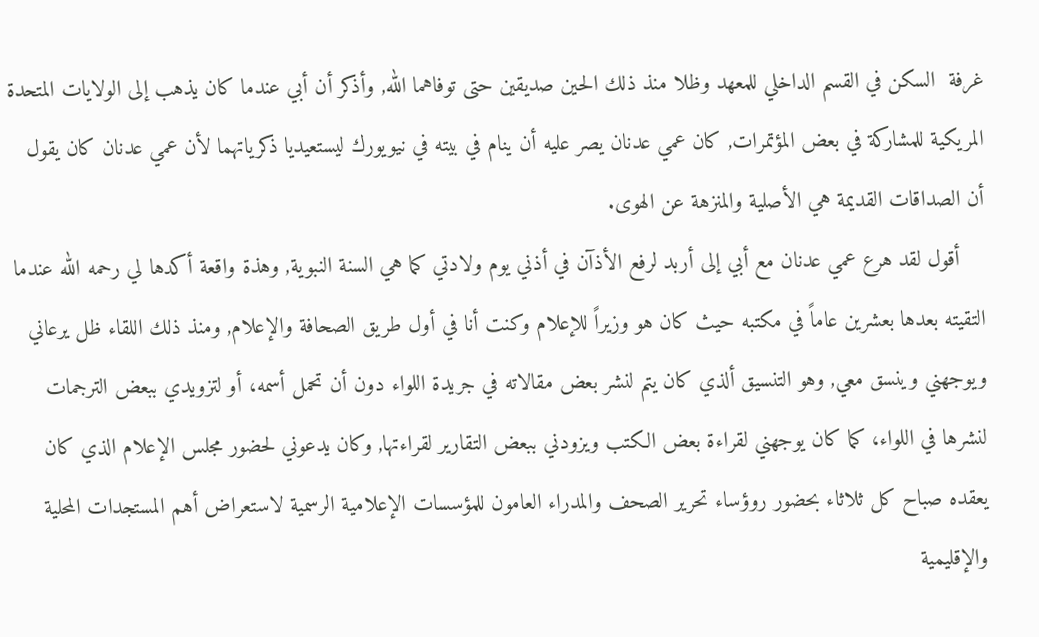غرفة  السكن في القسم الداخلي للمعهد وظلا منذ ذلك الحين صديقين حتى توفاهما الله, وأذكر أن أبي عندما كان يذهب إلى الولايات المتحدة المريكية للمشاركة في بعض المؤتمرات, كان عمي عدنان يصر عليه أن ينام في بيته في نيويورك ليستعيديا ذكرياتهما لأن عمي عدنان كان يقول أن الصداقات القديمة هي الأصلية والمنزهة عن الهوى.
    أقول لقد هرع عمي عدنان مع أبي إلى أربد لرفع الأذآن في أذني يوم ولادتي كما هي السنة النبوية, وهذة واقعة أكدها لي رحمه الله عندما التقيته بعدها بعشرين عاماً في مكتبه حيث كان هو وزيراً للإعلام وكنت أنا في أول طريق الصحافة والإعلام, ومنذ ذلك اللقاء ظل يرعاني ويوجهني وينسق معي, وهو التنسيق ألذي كان يتم لنشر بعض مقالاته في جريدة اللواء دون أن تحمل أسمه، أو لتزويدي ببعض الترجمات لنشرها في اللواء، كما كان يوجهني لقراءة بعض الكتب ويزودني ببعض التقارير لقراءتها, وكان يدعوني لحضور مجلس الإعلام الذي كان يعقده صباح كل ثلاثاء بحضور روؤساء تحرير الصحف والمدراء العامون للمؤسسات الإعلامية الرسمية لاستعراض أهم المستجدات المحلية والإقليمية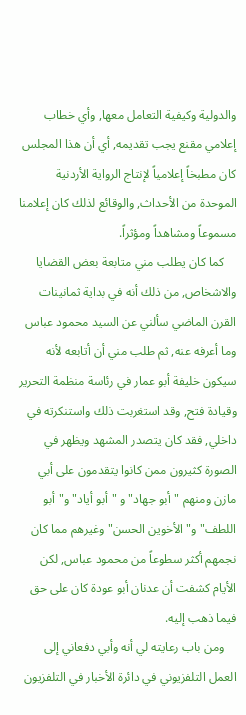والدولية وكيفية التعامل معها, وأي خطاب إعلامي مقنع يجب تقديمه, أي أن هذا المجلس كان مطبخاً إعلامياً لإنتاج الرواية الأردنية الموحدة من الأحداث, والوقائع لذلك كان إعلامنا مسموعاً ومشاهداً ومؤثراً.
    كما كان يطلب مني متابعة بعض القضايا والاشخاص, من ذلك أنه في بداية ثمانينات القرن الماضي سألني عن السيد محمود عباس وما أعرفه عنه, ثم طلب مني أن أتابعه لأنه سيكون خليفة أبو عمار في رئاسة منظمة التحرير وقيادة فتح, وقد استغربت ذلك واستنكرته في داخلي, فقد كان يتصدر المشهد ويظهر في الصورة كثيرون ممن كانوا يتقدمون على أبي مازن ومنهم "أبو جهاد" و "أبو أياد" و"أبو اللطف" و"الأخوين الحسن" وغيرهم مما كان نجمهم أكثر سطوعاً من محمود عباس, لكن الأيام كشفت أن عدنان أبو عودة كان على حق فيما ذهب إليه.
    ومن باب رعايته لي أنه وأبي دفعاني إلى العمل التلفزيوني في دائرة الأخبار في التلفزيون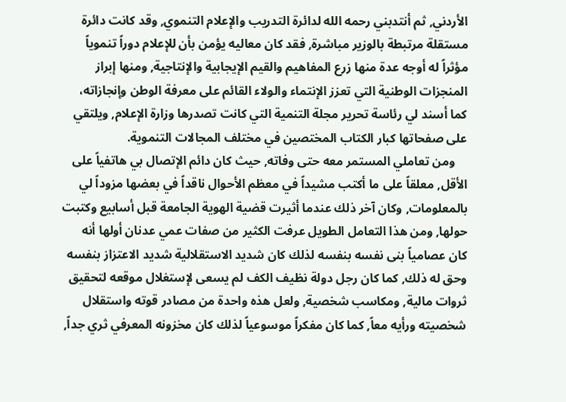الأردني, ثم أنتدبني رحمه الله لدائرة التدريب والإعلام التنموي, وقد كانت دائرة مستقلة مرتبطة بالوزير مباشرة, فقد كان معاليه يؤمن بأن للإعلام دوراً تنموياً مؤثراً له أوجه عدة منها زرع المفاهيم والقيم الإيجابية والإنتاجية, ومنها إبراز المنجزات الوطنية التي تعزز الإنتماء والولاء القائم على معرفة الوطن وإنجازاته، كما أسند لي رئاسة تحرير مجلة التنمية التي كانت تصدرها وزارة الإعلام, ويلتقي على صفحاتها كبار الكتاب المختصين في مختلف المجالات التنموية.
    ومن تعاملي المستمر معه حتى وفاته, حيث كان دائم الإتصال بي هاتفياً على الأقل, معلقاً على ما أكتب مشيداً في معظم الأحوال ناقداً في بعضها مزوداً لي بالمعلومات, وكان آخر ذلك عندما أثيرت قضية الهوية الجامعة قبل أسابيع وكتبت حولها, ومن هذا التعامل الطويل عرفت الكثير من صفات عمي عدنان أولها أنه كان عصامياً بنى نفسه بنفسه لذلك كان شديد الاستقلالية شديد الاعتزاز بنفسه وحق له ذلك, كما كان رجل دولة نظيف الكف لم يسعى لإستغلال موقعه لتحقيق ثروات مالية, ومكاسب شخصية, ولعل هذه واحدة من مصادر قوته واستقلال شخصيته ورأيه معاً, كما كان مفكراً موسوعياً لذلك كان مخزونه المعرفي ثري جداً,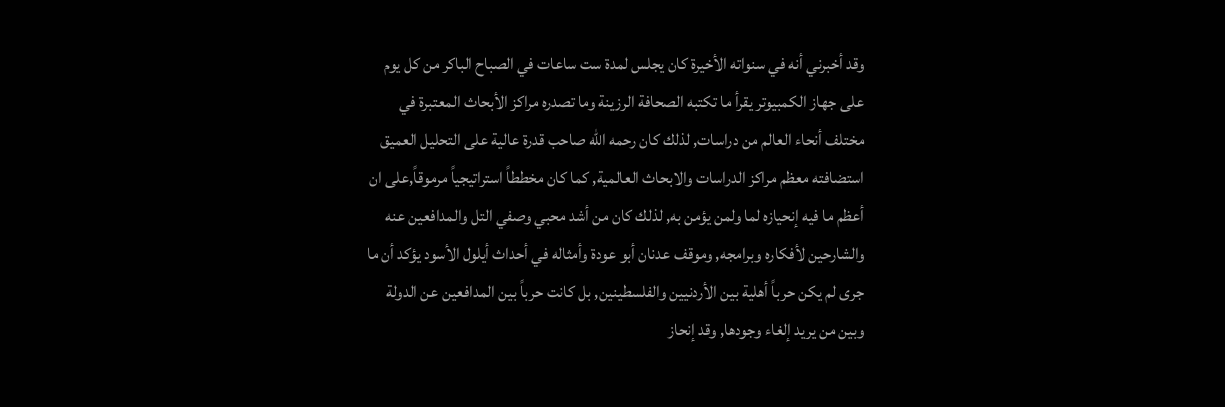وقد أخبرني أنه في سنواته الأخيرة كان يجلس لمدة ست ساعات في الصباح الباكر من كل يوم على جهاز الكمبيوتر يقرأ ما تكتبه الصحافة الرزينة وما تصدره مراكز الأبحاث المعتبرة في مختلف أنحاء العالم من دراسات, لذلك كان رحمه الله صاحب قدرة عالية على التحليل العميق استضافته معظم مراكز الدراسات والابحاث العالمية, كما كان مخططاً استراتيجياً مرموقاً,على ان أعظم ما فيه إنحيازه لما ولمن يؤمن به, لذلك كان من أشد محبي وصفي التل والمدافعين عنه والشارحين لأفكاره وبرامجه, وموقف عدنان أبو عودة وأمثاله في أحداث أيلول الأسود يؤكد أن ما جرى لم يكن حرباً أهلية بين الأردنيين والفلسطينين, بل كانت حرباً بين المدافعين عن الدولة وبين من يريد إلغاء وجودها, وقد إنحاز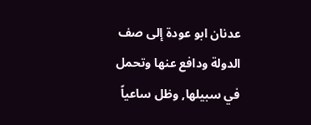عدنان ابو عودة إلى صف الدولة ودافع عنها وتحمل في سبيلها, وظل ساعياً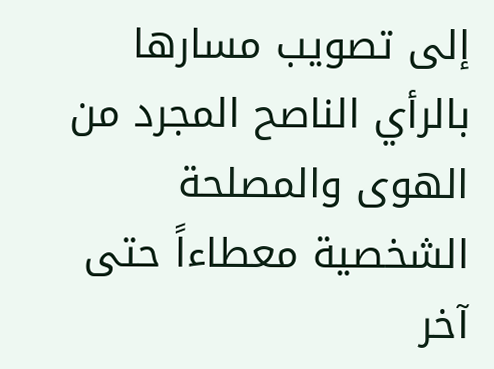إلى تصويب مسارها بالرأي الناصح المجرد من الهوى والمصلحة الشخصية معطاءاً حتى آخر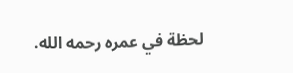لحظة في عمره رحمه الله.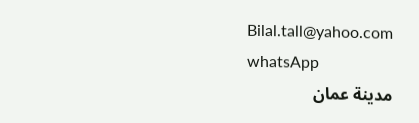Bilal.tall@yahoo.com
whatsApp
مدينة عمان